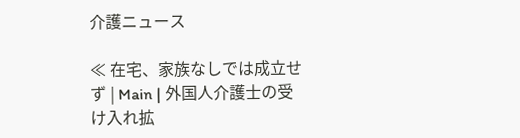介護ニュース

≪ 在宅、家族なしでは成立せず | Main | 外国人介護士の受け入れ拡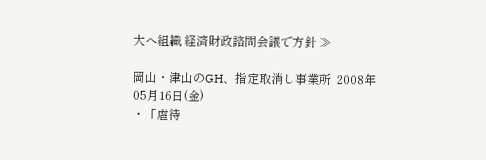大へ組織 経済財政諮問会議で方針 ≫

岡山・津山のGH、指定取消し事業所  2008年05月16日(金)
・「虐待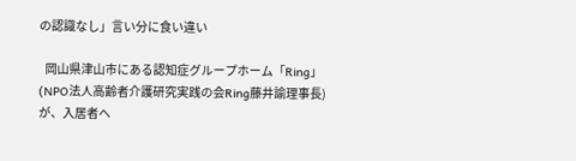の認識なし」言い分に食い違い

  岡山県津山市にある認知症グループホーム「Ring」(NPO法人高齢者介護研究実践の会Ring藤井諭理事長)が、入居者へ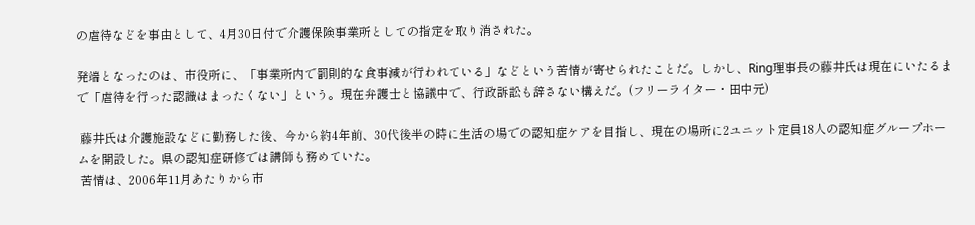の虐待などを事由として、4月30日付で介護保険事業所としての指定を取り消された。

発端となったのは、市役所に、「事業所内で罰則的な食事減が行われている」などという苦情が寄せられたことだ。しかし、Ring理事長の藤井氏は現在にいたるまで「虐待を行った認識はまったくない」という。現在弁護士と協議中で、行政訴訟も辞さない構えだ。(フリーライター・田中元)

 藤井氏は介護施設などに勤務した後、今から約4年前、30代後半の時に生活の場での認知症ケアを目指し、現在の場所に2ユニット定員18人の認知症グループホームを開設した。県の認知症研修では講師も務めていた。
 苦情は、2006年11月あたりから市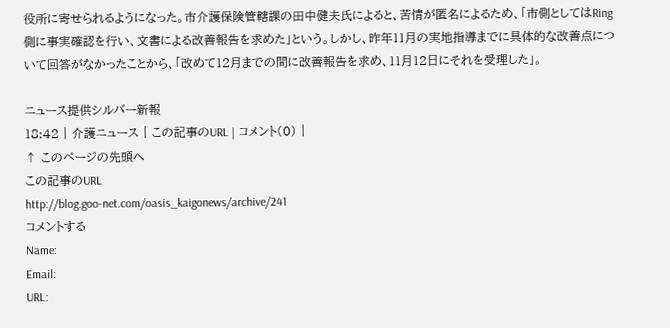役所に寄せられるようになった。市介護保険管轄課の田中健夫氏によると、苦情が匿名によるため、「市側としてはRing側に事実確認を行い、文書による改善報告を求めた」という。しかし、昨年11月の実地指導までに具体的な改善点について回答がなかったことから、「改めて12月までの間に改善報告を求め、11月12日にそれを受理した」。

ニュース提供シルバー新報
18:42 | 介護ニュース | この記事のURL | コメント(0) |
↑ このページの先頭へ
この記事のURL
http://blog.goo-net.com/oasis_kaigonews/archive/241
コメントする
Name:
Email:
URL: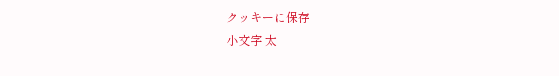クッキーに保存
小文字 太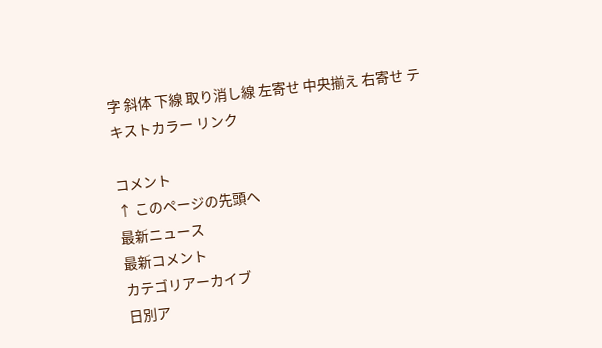字 斜体 下線 取り消し線 左寄せ 中央揃え 右寄せ テキストカラー リンク

コメント
↑ このページの先頭へ
最新ニュース
最新コメント
カテゴリアーカイブ
日別ア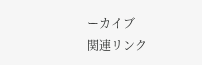ーカイブ
関連リンク